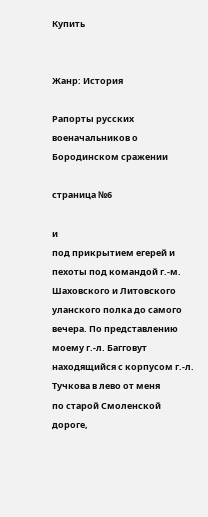Купить


Жанр: История

Рапорты русских военачальников о Бородинском сражении

страница №6

и
под прикрытием егерей и пехоты под командой г.-м.
Шаховского и Литовского уланского полка до самого
вечера. По представлению моему г.-л. Багговут
находящийся с корпусом г.-л. Тучкова в лево от меня
по старой Смоленской дороге,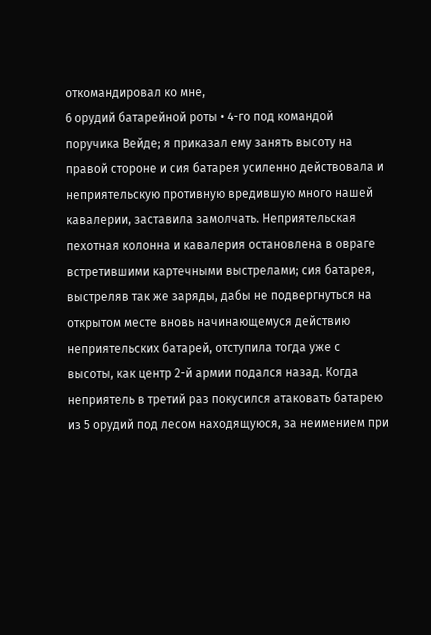откомандировал ко мне,
6 орудий батарейной роты • 4-го под командой
поручика Вейде; я приказал ему занять высоту на
правой стороне и сия батарея усиленно действовала и
неприятельскую противную вредившую много нашей
кавалерии, заставила замолчать. Неприятельская
пехотная колонна и кавалерия остановлена в овраге
встретившими картечными выстрелами; сия батарея,
выстреляв так же заряды, дабы не подвергнуться на
открытом месте вновь начинающемуся действию
неприятельских батарей, отступила тогда уже с
высоты, как центр 2-й армии подался назад. Когда
неприятель в третий раз покусился атаковать батарею
из 5 орудий под лесом находящуюся, за неимением при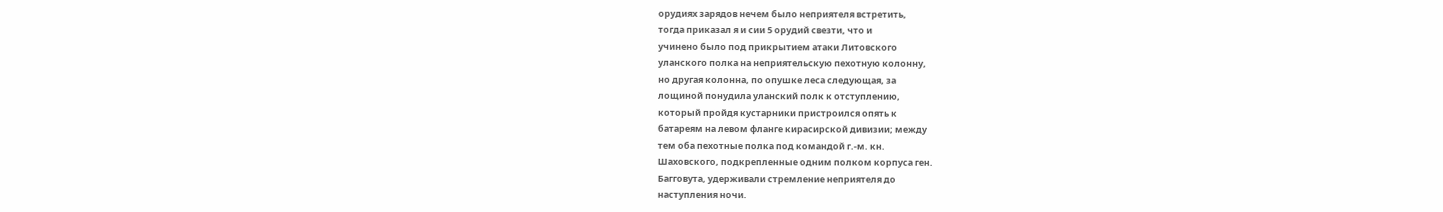орудиях зарядов нечем было неприятеля встретить,
тогда приказал я и сии 5 орудий свезти, что и
учинено было под прикрытием атаки Литовского
уланского полка на неприятельскую пехотную колонну,
но другая колонна, по опушке леса следующая, за
лощиной понудила уланский полк к отступлению,
который пройдя кустарники пристроился опять к
батареям на левом фланге кирасирской дивизии; между
тем оба пехотные полка под командой г.-м. кн.
Шаховского, подкрепленные одним полком корпуса ген.
Багговута, удерживали стремление неприятеля до
наступления ночи.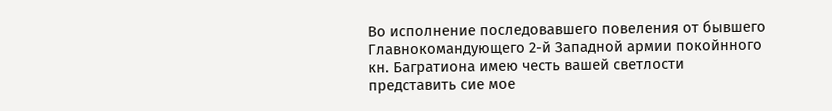Во исполнение последовавшего повеления от бывшего
Главнокомандующего 2-й Западной армии покойнного
кн. Багратиона имею честь вашей светлости
представить сие мое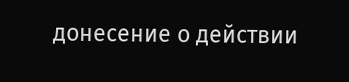донесение о действии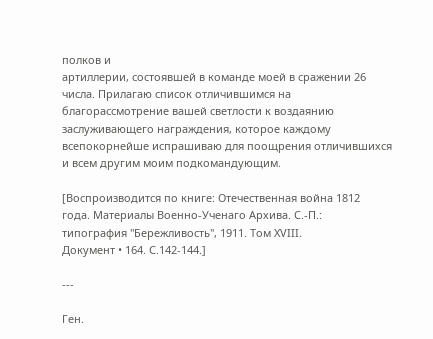полков и
артиллерии, состоявшей в команде моей в сражении 26
числа. Прилагаю список отличившимся на
благорассмотрение вашей светлости к воздаянию
заслуживающего награждения, которое каждому
всепокорнейше испрашиваю для поощрения отличившихся
и всем другим моим подкомандующим.

[Воспроизводится по книге: Отечественная война 1812
года. Материалы Военно-Ученаго Архива. С.-П.:
типография "Бережливость", 1911. Том XVIII.
Документ • 164. С.142-144.]

---

Ген.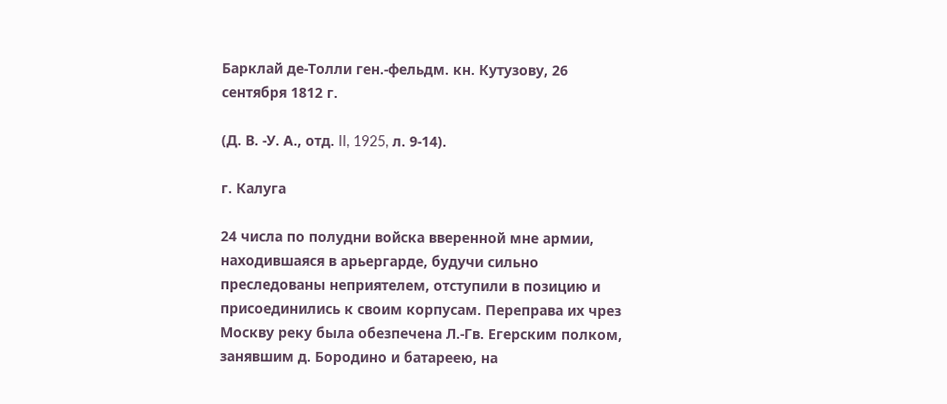Барклай де-Толли ген.-фельдм. кн. Кутузову, 26
сентября 1812 г.

(Д. В. -У. А., отд. II, 1925, л. 9-14).

г. Калуга

24 числа по полудни войска вверенной мне армии,
находившаяся в арьергарде, будучи сильно
преследованы неприятелем, отступили в позицию и
присоединились к своим корпусам. Переправа их чрез
Москву реку была обезпечена Л.-Гв. Егерским полком,
занявшим д. Бородино и батареею, на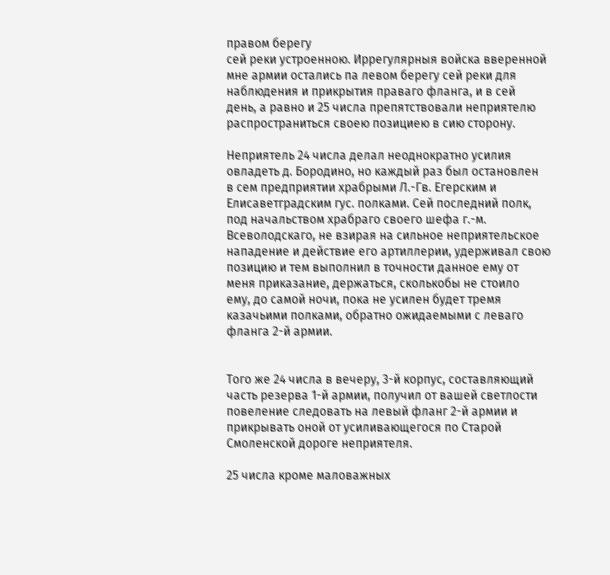правом берегу
сей реки устроенною. Иррегулярныя войска вверенной
мне армии остались па левом берегу сей реки для
наблюдения и прикрытия праваго фланга, и в сей
день, а равно и 25 числа препятствовали неприятелю
распространиться своею позициею в сию сторону.

Неприятель 24 числа делал неоднократно усилия
овладеть д. Бородино, но каждый раз был остановлен
в сем предприятии храбрыми Л.-Гв. Егерским и
Елисаветградским гус. полками. Сей последний полк,
под начальством храбраго своего шефа г.-м.
Всеволодскаго, не взирая на сильное неприятельское
нападение и действие его артиллерии, удерживал свою
позицию и тем выполнил в точности данное ему от
меня приказание, держаться, сколькобы не стоило
ему, до самой ночи, пока не усилен будет тремя
казачьими полками, обратно ожидаемыми с леваго
фланга 2-й армии.


Того же 24 числа в вечеру, 3-й корпус, составляющий
часть резерва 1-й армии, получил от вашей светлости
повеление следовать на левый фланг 2-й армии и
прикрывать оной от усиливающегося по Старой
Смоленской дороге неприятеля.

25 числа кроме маловажных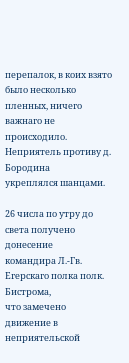перепалок, в коих взято
было несколько пленных, ничего важнаго не
происходило. Неприятель противу д. Бородина
укреплялся шанцами.

26 числа по утру до света получено донесение
командира Л.-Гв. Егерскаго полка полк. Бистрома,
что замечено движение в неприятельской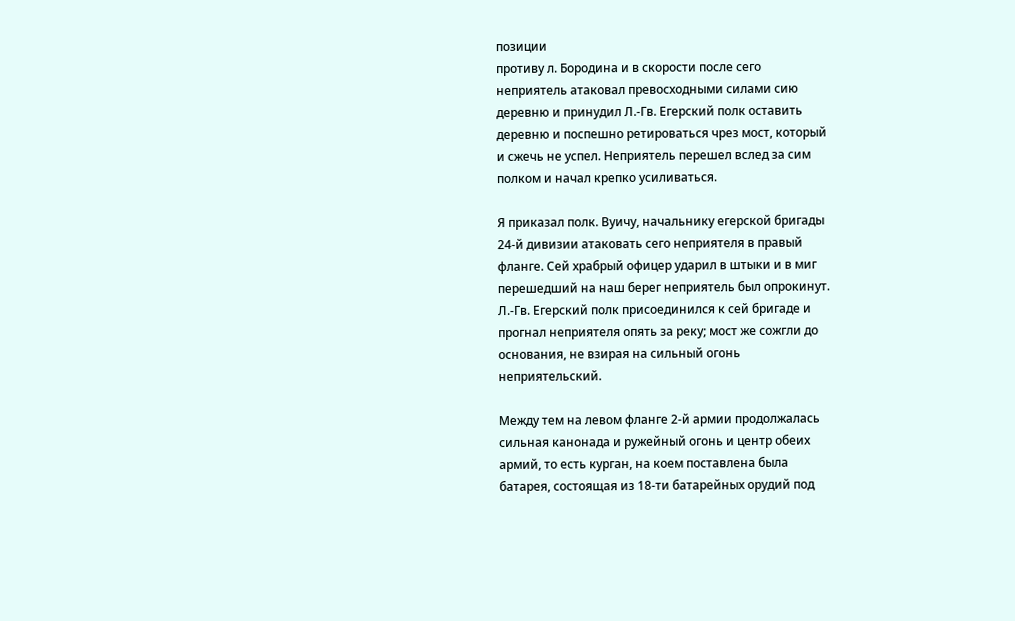позиции
противу л. Бородина и в скорости после сего
неприятель атаковал превосходными силами сию
деревню и принудил Л.-Гв. Егерский полк оставить
деревню и поспешно ретироваться чрез мост, который
и сжечь не успел. Неприятель перешел вслед за сим
полком и начал крепко усиливаться.

Я приказал полк. Вуичу, начальнику егерской бригады
24-й дивизии атаковать сего неприятеля в правый
фланге. Сей храбрый офицер ударил в штыки и в миг
перешедший на наш берег неприятель был опрокинут.
Л.-Гв. Егерский полк присоединился к сей бригаде и
прогнал неприятеля опять за реку; мост же сожгли до
основания, не взирая на сильный огонь
неприятельский.

Между тем на левом фланге 2-й армии продолжалась
сильная канонада и ружейный огонь и центр обеих
армий, то есть курган, на коем поставлена была
батарея, состоящая из 18-ти батарейных орудий под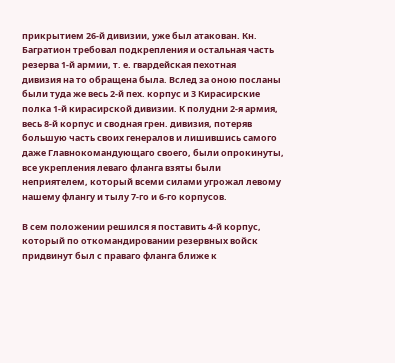прикрытием 26-й дивизии, уже был атакован. Кн.
Багратион требовал подкрепления и остальная часть
резерва 1-й армии, т. е. гвардейская пехотная
дивизия на то обращена была. Вслед за оною посланы
были туда же весь 2-й пех. корпус и 3 Кирасирские
полка 1-й кирасирской дивизии. К полудни 2-я армия,
весь 8-й корпус и сводная грен. дивизия, потеряв
большую часть своих генералов и лишившись самого
даже Главнокомандующаго своего, были опрокинуты,
все укрепления леваго фланга взяты были
неприятелем, который всеми силами угрожал левому
нашему флангу и тылу 7-го и 6-го корпусов.

В сем положении решился я поставить 4-й корпус,
который по откомандировании резервных войск
придвинут был с праваго фланга ближе к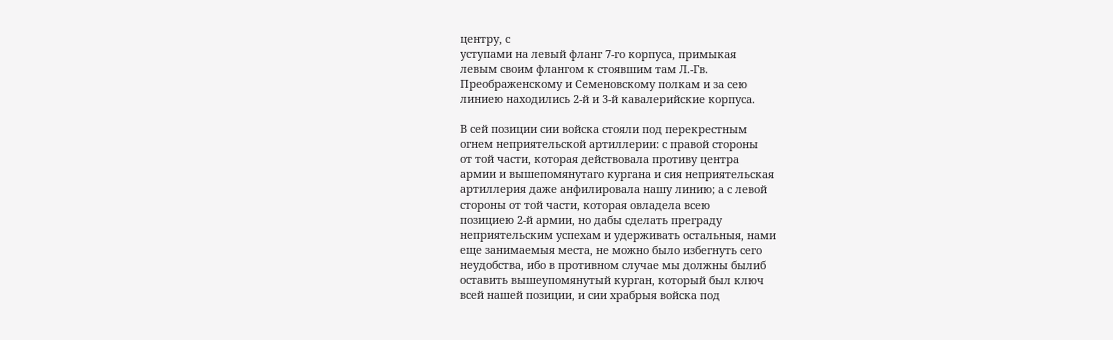центру, с
уступами на левый фланг 7-го корпуса, примыкая
левым своим флангом к стоявшим там Л.-Гв.
Преображенскому и Семеновскому полкам и за сею
линиею находились 2-й и 3-й кавалерийские корпуса.

В сей позиции сии войска стояли под перекрестным
огнем неприятельской артиллерии: с правой стороны
от той части, которая действовала противу центра
армии и вышепомянутаго кургана и сия неприятельская
артиллерия даже анфилировала нашу линию; а с левой
стороны от той части, которая овладела всею
позициею 2-й армии, но дабы сделать преграду
неприятельским успехам и удерживать остальныя, нами
еще занимаемыя места, не можно было избегнуть сего
неудобства, ибо в противном случае мы должны былиб
оставить вышеупомянутый курган, который был ключ
всей нашей позиции, и сии храбрыя войска под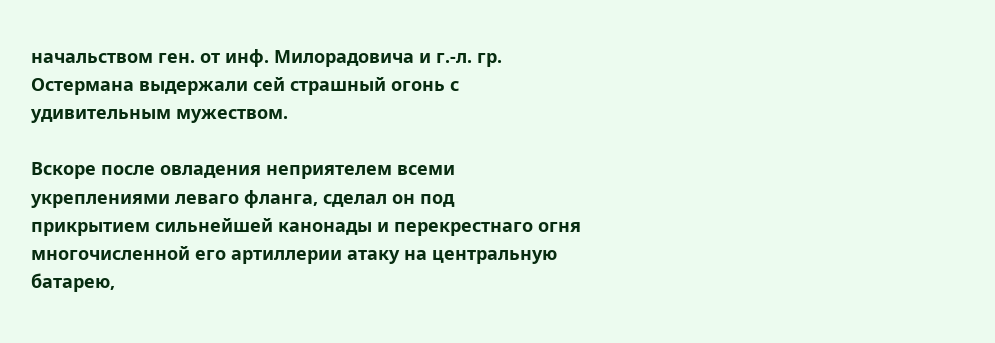начальством ген. от инф. Милорадовича и г.-л. гр.
Остермана выдержали сей страшный огонь с
удивительным мужеством.

Вскоре после овладения неприятелем всеми
укреплениями леваго фланга, сделал он под
прикрытием сильнейшей канонады и перекрестнаго огня
многочисленной его артиллерии атаку на центральную
батарею,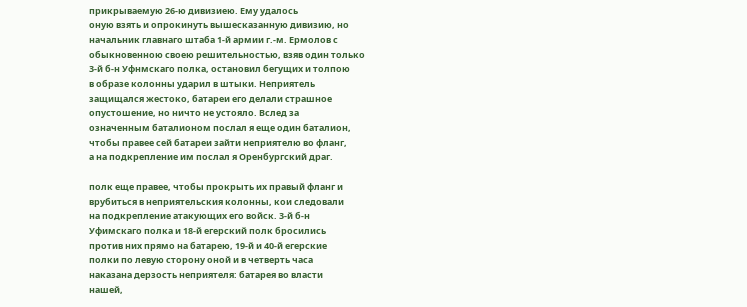прикрываемую 26-ю дивизиею. Ему удалось
оную взять и опрокинуть вышесказанную дивизию, но
начальник главнаго штаба 1-й армии г.-м. Ермолов с
обыкновенною своею решительностью, взяв один только
3-й б-н Уфнмскаго полка, остановил бегущих и толпою
в образе колонны ударил в штыки. Неприятель
защищался жестоко, батареи его делали страшное
опустошение, но ничто не устояло. Вслед за
означенным баталионом послал я еще один баталион,
чтобы правее сей батареи зайти неприятелю во фланг,
а на подкрепление им послал я Оренбургский драг.

полк еще правее, чтобы прокрыть их правый фланг и
врубиться в неприятельския колонны, кои следовали
на подкрепление атакующих его войск. 3-й б-н
Уфимскаго полка и 18-й егерский полк бросились
против них прямо на батарею, 19-й и 40-й егерские
полки по левую сторону оной и в четверть часа
наказана дерзость неприятеля: батарея во власти
нашей,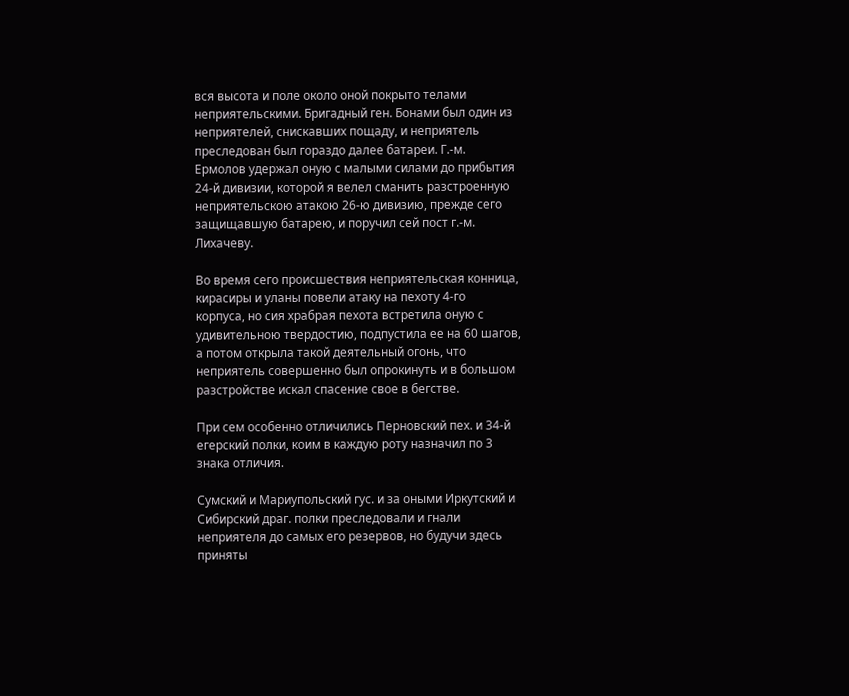вся высота и поле около оной покрыто телами
неприятельскими. Бригадный ген. Бонами был один из
неприятелей, снискавших пощаду, и неприятель
преследован был гораздо далее батареи. Г.-м.
Ермолов удержал оную с малыми силами до прибытия
24-й дивизии, которой я велел сманить разстроенную
неприятельскою атакою 26-ю дивизию, прежде сего
защищавшую батарею, и поручил сей пост г.-м.
Лихачеву.

Во время сего происшествия неприятельская конница,
кирасиры и уланы повели атаку на пехоту 4-го
корпуса, но сия храбрая пехота встретила оную с
удивительною твердостию, подпустила ее на 60 шагов,
а потом открыла такой деятельный огонь, что
неприятель совершенно был опрокинуть и в большом
разстройстве искал спасение свое в бегстве.

При сем особенно отличились Перновский пех. и 34-й
егерский полки, коим в каждую роту назначил по 3
знака отличия.

Сумский и Мариупольский гус. и за оными Иркутский и
Сибирский драг. полки преследовали и гнали
неприятеля до самых его резервов, но будучи здесь
приняты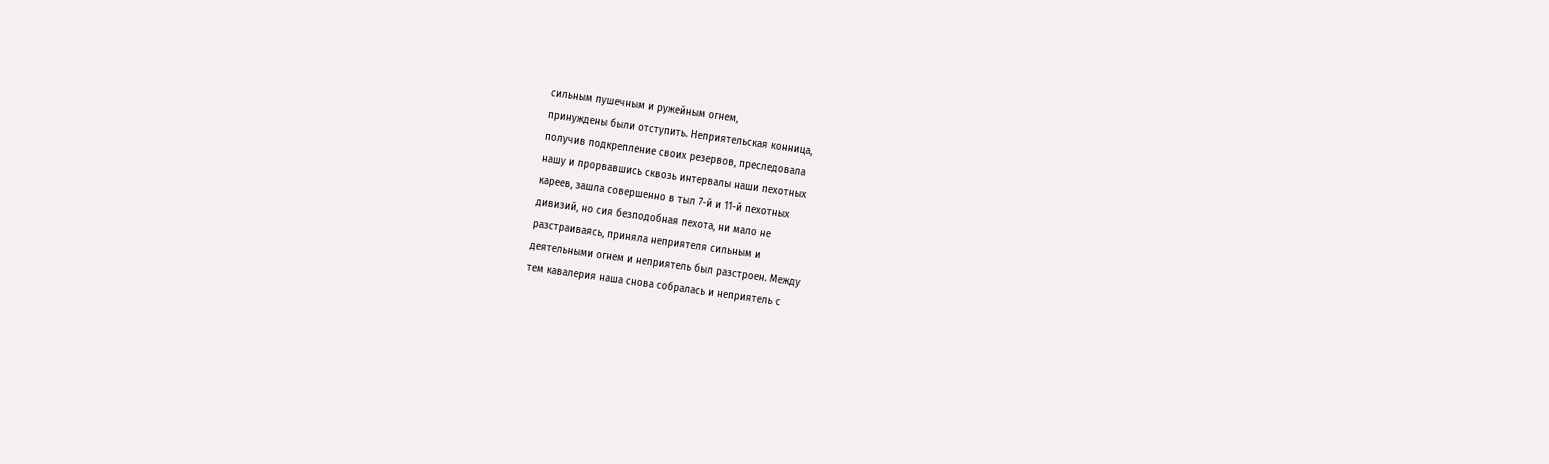сильным пушечным и ружейным огнем,
принуждены были отступить. Неприятельская конница,
получив подкрепление своих резервов, преследовала
нашу и прорвавшись сквозь интервалы наши пехотных
кареев, зашла совершенно в тыл 7-й и 11-й пехотных
дивизий, но сия безподобная пехота, ни мало не
разстраиваясь, приняла неприятеля сильным и
деятельными огнем и неприятель был разстроен. Между
тем кавалерия наша снова собралась и неприятель с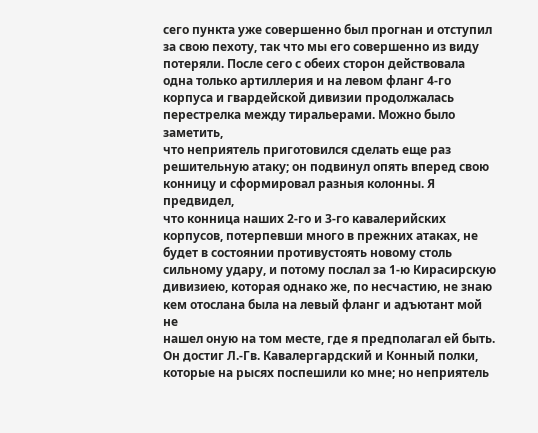сего пункта уже совершенно был прогнан и отступил
за свою пехоту, так что мы его совершенно из виду
потеряли. После сего с обеих сторон действовала
одна только артиллерия и на левом фланг 4-го
корпуса и гвардейской дивизии продолжалась
перестрелка между тиральерами. Можно было заметить,
что неприятель приготовился сделать еще раз
решительную атаку; он подвинул опять вперед свою
конницу и сформировал разныя колонны. Я предвидел,
что конница наших 2-го и 3-го кавалерийских
корпусов, потерпевши много в прежних атаках, не
будет в состоянии противустоять новому столь
сильному удару, и потому послал за 1-ю Кирасирскую
дивизиею, которая однако же, по несчастию, не знаю
кем отослана была на левый фланг и адъютант мой не
нашел оную на том месте, где я предполагал ей быть.
Он достиг Л.-Гв. Кавалергардский и Конный полки,
которые на рысях поспешили ко мне; но неприятель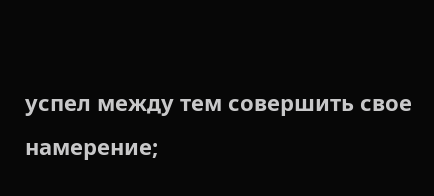успел между тем совершить свое намерение;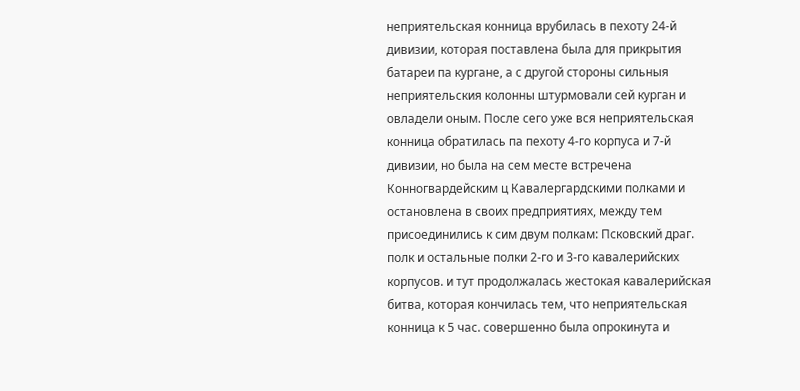неприятельская конница врубилась в пехоту 24-й
дивизии, которая поставлена была для прикрытия
батареи па кургане, а с другой стороны сильныя
неприятельския колонны штурмовали сей курган и
овладели оным. После сего уже вся неприятельская
конница обратилась па пехоту 4-го корпуса и 7-й
дивизии, но была на сем месте встречена
Конногвардейским ц Кавалергардскими полками и
остановлена в своих предприятиях, между тем
присоединились к сим двум полкам: Псковский драг.
полк и остальные полки 2-го и 3-го кавалерийских
корпусов. и тут продолжалась жестокая кавалерийская
битва, которая кончилась тем, что неприятельская
конница к 5 час. совершенно была опрокинута и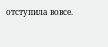отступила вовсе.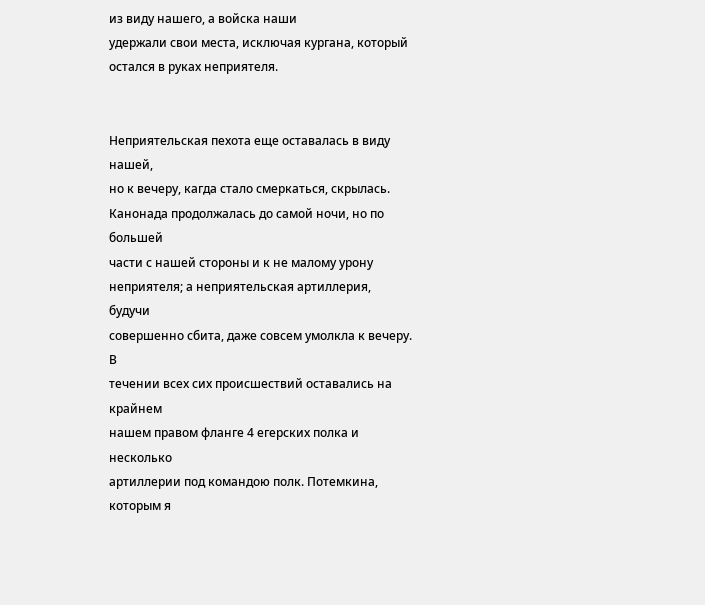из виду нашего, а войска наши
удержали свои места, исключая кургана, который
остался в руках неприятеля.


Неприятельская пехота еще оставалась в виду нашей,
но к вечеру, кагда стало смеркаться, скрылась.
Канонада продолжалась до самой ночи, но по большей
части с нашей стороны и к не малому урону
неприятеля; а неприятельская артиллерия, будучи
совершенно сбита, даже совсем умолкла к вечеру. В
течении всех сих происшествий оставались на крайнем
нашем правом фланге 4 егерских полка и несколько
артиллерии под командою полк. Потемкина, которым я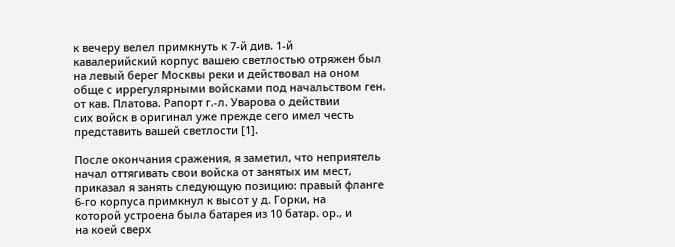к вечеру велел примкнуть к 7-й див. 1-й
кавалерийский корпус вашею светлостью отряжен был
на левый берег Москвы реки и действовал на оном
обще с иррегулярными войсками под начальством ген.
от кав. Платова. Рапорт г.-л. Уварова о действии
сих войск в оригинал уже прежде сего имел честь
представить вашей светлости [1].

После окончания сражения, я заметил, что неприятель
начал оттягивать свои войска от занятых им мест,
приказал я занять следующую позицию: правый фланге
6-го корпуса примкнул к высот у д. Горки, на
которой устроена была батарея из 10 батар. ор., и
на коей сверх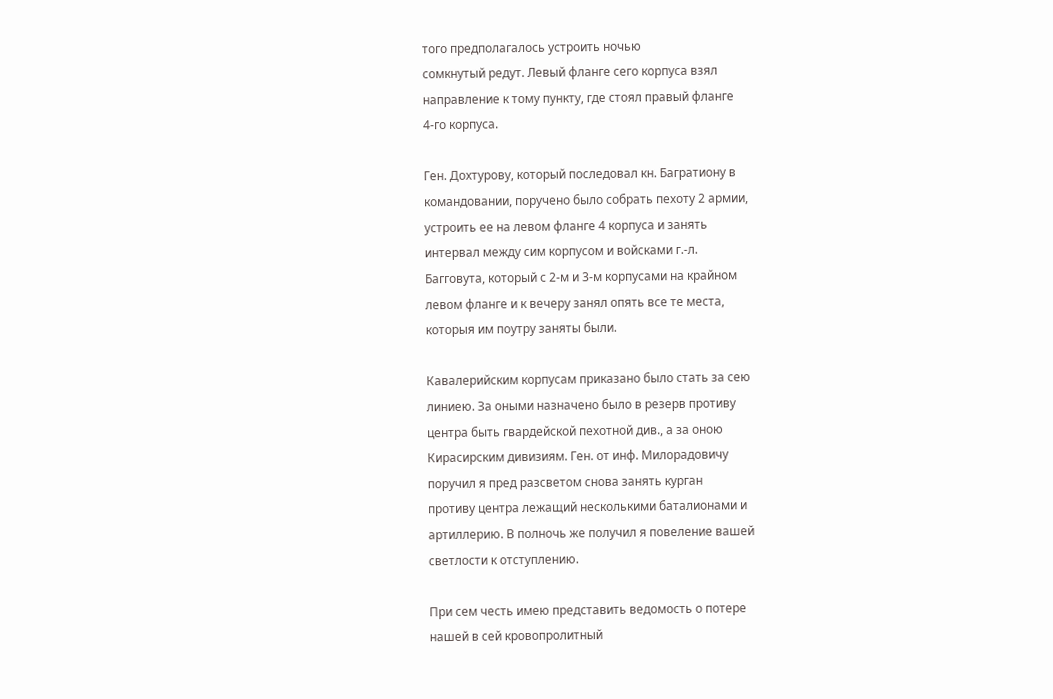того предполагалось устроить ночью
сомкнутый редут. Левый фланге сего корпуса взял
направление к тому пункту, где стоял правый фланге
4-го корпуса.

Ген. Дохтурову, который последовал кн. Багратиону в
командовании, поручено было собрать пехоту 2 армии,
устроить ее на левом фланге 4 корпуса и занять
интервал между сим корпусом и войсками г.-л.
Багговута, который с 2-м и 3-м корпусами на крайном
левом фланге и к вечеру занял опять все те места,
которыя им поутру заняты были.

Кавалерийским корпусам приказано было стать за сею
линиею. За оными назначено было в резерв противу
центра быть гвардейской пехотной див., а за оною
Кирасирским дивизиям. Ген. от инф. Милорадовичу
поручил я пред разсветом снова занять курган
противу центра лежащий несколькими баталионами и
артиллерию. В полночь же получил я повеление вашей
светлости к отступлению.

При сем честь имею представить ведомость о потере
нашей в сей кровопролитный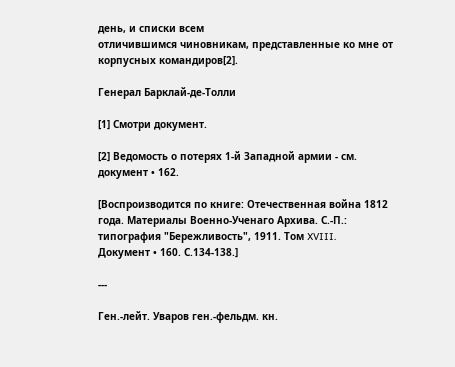день, и списки всем
отличившимся чиновникам, представленные ко мне от
корпусных командиров[2].

Генерал Барклай-де-Толли

[1] Смотри документ.

[2] Ведомость о потерях 1-й Западной армии - см.
документ • 162.

[Воспроизводится по книге: Отечественная война 1812
года. Материалы Военно-Ученаго Архива. С.-П.:
типография "Бережливость", 1911. Том XVIII.
Документ • 160. С.134-138.]

---

Ген.-лейт. Уваров ген.-фельдм. кн.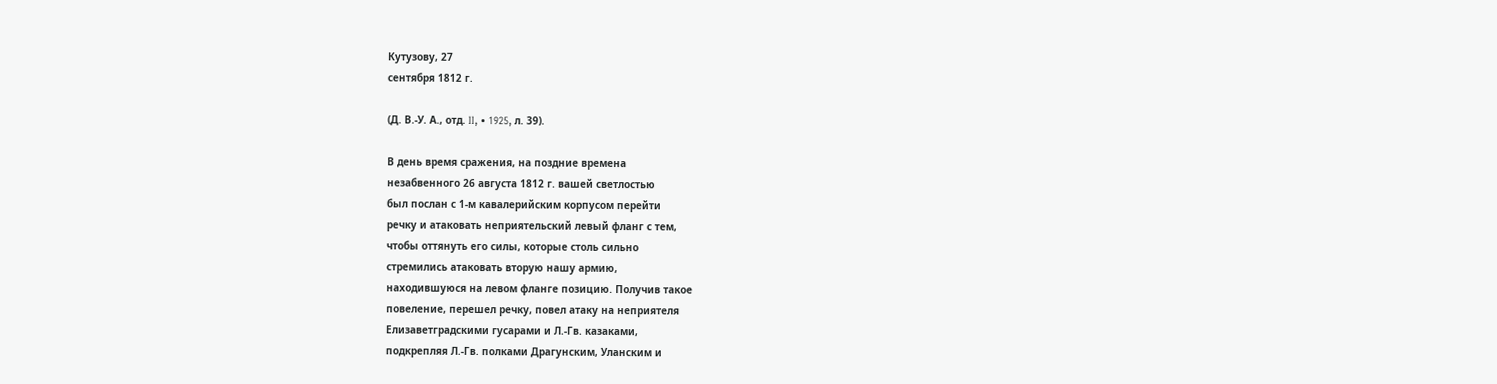Кутузову, 27
сентября 1812 г.

(Д. В.-У. А., отд. II, • 1925, л. 39).

В день время сражения, на поздние времена
незабвенного 26 августа 1812 г. вашей светлостью
был послан с 1-м кавалерийским корпусом перейти
речку и атаковать неприятельский левый фланг с тем,
чтобы оттянуть его силы, которые столь сильно
стремились атаковать вторую нашу армию,
находившуюся на левом фланге позицию. Получив такое
повеление, перешел речку, повел атаку на неприятеля
Елизаветградскими гусарами и Л.-Гв. казаками,
подкрепляя Л.-Гв. полками Драгунским, Уланским и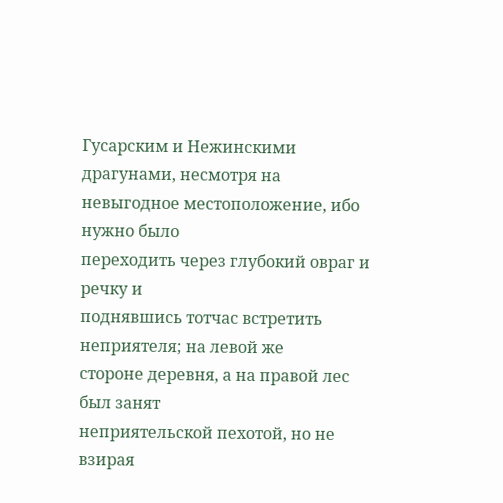Гусарским и Нежинскими драгунами, несмотря на
невыгодное местоположение, ибо нужно было
переходить через глубокий овраг и речку и
поднявшись тотчас встретить неприятеля; на левой же
стороне деревня, а на правой лес был занят
неприятельской пехотой, но не взирая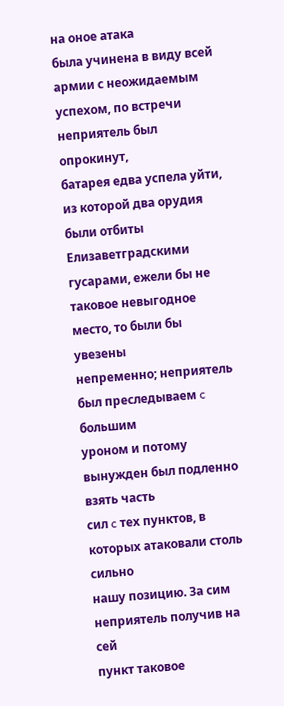на оное атака
была учинена в виду всей армии с неожидаемым
успехом, по встречи неприятель был опрокинут,
батарея едва успела уйти, из которой два орудия
были отбиты Елизаветградскими гусарами, ежели бы не
таковое невыгодное место, то были бы увезены
непременно; неприятель был преследываем c большим
уроном и потому вынужден был подленно взять часть
сил c тех пунктов, в которых атаковали столь сильно
нашу позицию. За сим неприятель получив на сей
пункт таковое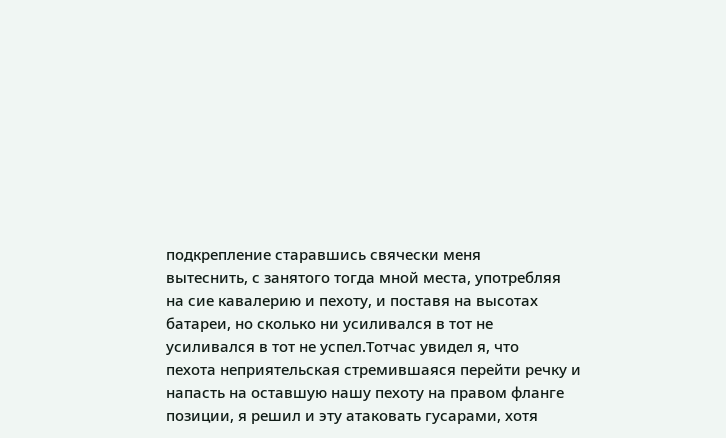подкрепление старавшись свячески меня
вытеснить, с занятого тогда мной места, употребляя
на сие кавалерию и пехоту, и поставя на высотах
батареи, но сколько ни усиливался в тот не
усиливался в тот не успел.Тотчас увидел я, что
пехота неприятельская стремившаяся перейти речку и
напасть на оставшую нашу пехоту на правом фланге
позиции, я решил и эту атаковать гусарами, хотя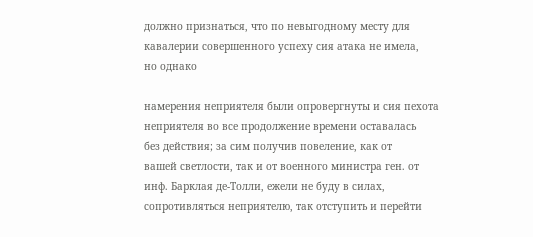должно признаться, что по невыгодному месту для
кавалерии совершенного успеху сия атака не имела,
но однако

намерения неприятеля были опровергнуты и сия пехота
неприятеля во все продолжение времени оставалась
без действия; за сим получив повеление, как от
вашей светлости, так и от военного министра ген. от
инф. Барклая де-Толли, ежели не буду в силах,
сопротивляться неприятелю, так отступить и перейти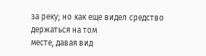за реку; но как еще видел средство держаться на том
месте, давая вид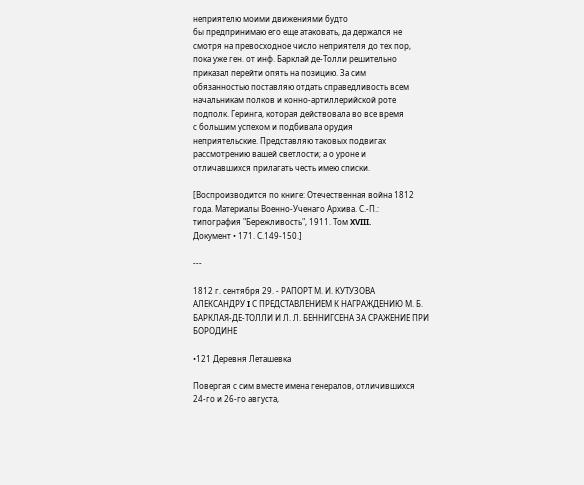неприятелю моими движениями будто
бы предпринимаю его еще атаковать, да держался не
смотря на превосходное число неприятеля до тех пор,
пока уже ген. от инф. Барклай де-Толли решительно
приказал перейти опять на позицию. За сим
обязанностью поставляю отдать справедливость всем
начальникам полков и конно-артиллерийской роте
подполк. Геринга, которая действовала во все время
с большим успехом и подбивала орудия
неприятельские. Представляю таковых подвигах
рассмотрению вашей светлости; а о уроне и
отличавшихся прилагать честь имею списки.

[Воспроизводится по книге: Отечественная война 1812
года. Материалы Военно-Ученаго Архива. С.-П.:
типография "Бережливость", 1911. Том XVIII.
Документ • 171. С.149-150.]

---

1812 г. сентября 29. - РАПОРТ М. И. КУТУЗОВА
АЛЕКСАНДРУ I С ПРЕДСТАВЛЕНИЕМ К НАГРАЖДЕНИЮ М. Б.
БАРКЛАЯ-ДЕ-ТОЛЛИ И Л. Л. БЕННИГСЕНА ЗА СРАЖЕНИЕ ПРИ
БОРОДИНЕ

•121 Деревня Леташевка

Повергая с сим вместе имена генералов, отличившихся
24-го и 26-го августа,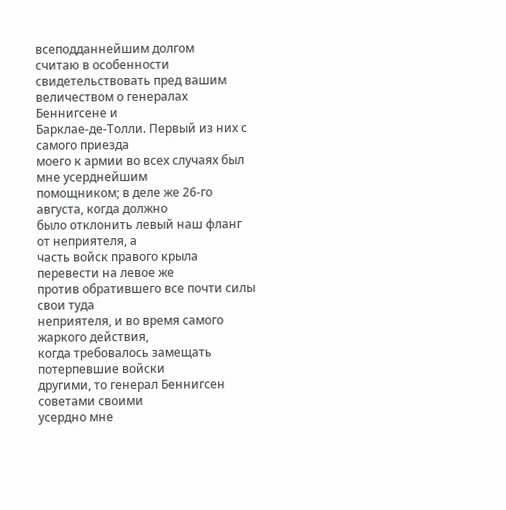всеподданнейшим долгом
считаю в особенности свидетельствовать пред вашим
величеством о генералах Беннигсене и
Барклае-де-Толли. Первый из них с самого приезда
моего к армии во всех случаях был мне усерднейшим
помощником; в деле же 26-го августа, когда должно
было отклонить левый наш фланг от неприятеля, а
часть войск правого крыла перевести на левое же
против обратившего все почти силы свои туда
неприятеля, и во время самого жаркого действия,
когда требовалось замещать потерпевшие войски
другими, то генерал Беннигсен советами своими
усердно мне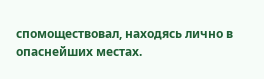спомоществовал, находясь лично в
опаснейших местах.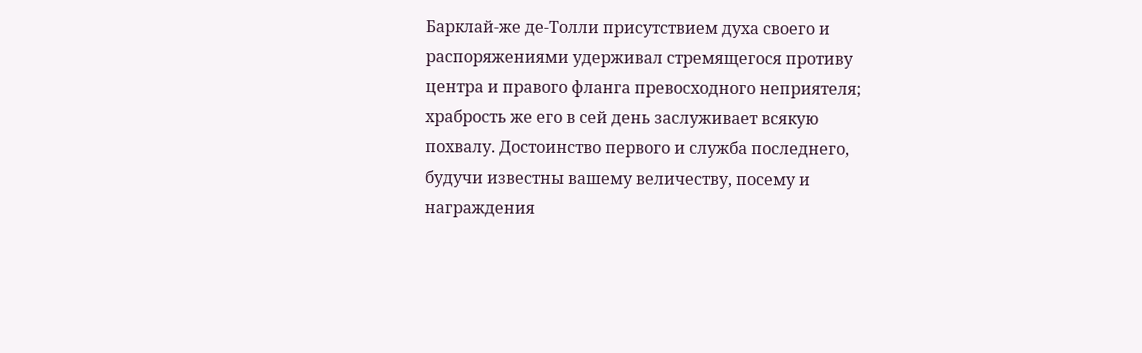Барклай-же де-Толли присутствием духа своего и
распоряжениями удерживал стремящегося противу
центра и правого фланга превосходного неприятеля;
храбрость же его в сей день заслуживает всякую
похвалу. Достоинство первого и служба последнего,
будучи известны вашему величеству, посему и
награждения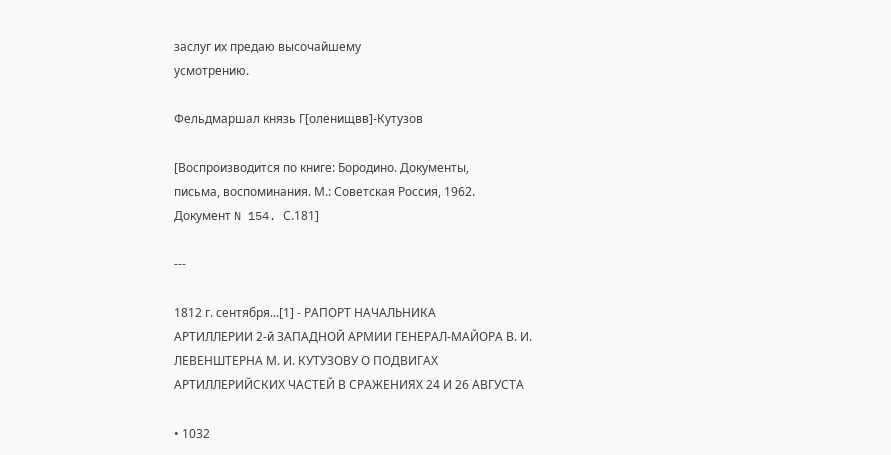заслуг их предаю высочайшему
усмотрению.

Фельдмаршал князь Г[оленищвв]-Кутузов

[Воспроизводится по книге: Бородино. Документы,
письма, воспоминания. М.: Советская Россия, 1962.
Документ N 154. С.181]

---

1812 г. сентября...[1] - РАПОРТ НАЧАЛЬНИКА
АРТИЛЛЕРИИ 2-й ЗАПАДНОЙ АРМИИ ГЕНЕРАЛ-МАЙОРА В. И.
ЛЕВЕНШТЕРНА М. И. КУТУЗОВУ О ПОДВИГАХ
АРТИЛЛЕРИЙСКИХ ЧАСТЕЙ В СРАЖЕНИЯХ 24 И 26 АВГУСТА

• 1032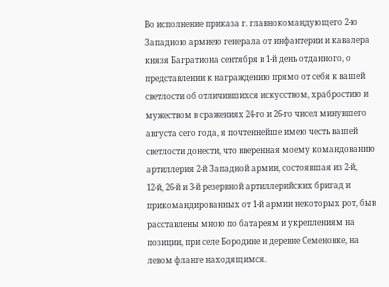Во исполнение приказа г. главнокомандующего 2-ю
Западною армиею генерала от инфантерии и кавалера
князя Багратиона сентября в 1-й день отданного, о
представлении к награждению прямо от себя к вашей
светлости об отличившихся искусством, храбростию и
мужеством в сражениях 24-го и 26-го чисел минувшего
августа сего года, я почтеннейше имею честь вашей
светлости донести, что вверенная моему командованию
артиллерия 2-й Западной армии, состоявшая из 2-й,
12-й, 26-й и 3-й резервной артиллерийских бригад и
прикомандированных от 1-й армии некоторых рот, быв
расставлены мною по батареям и укреплениям на
позиции, при селе Бородине и деревне Семеновке, на
левом фланге находящимся.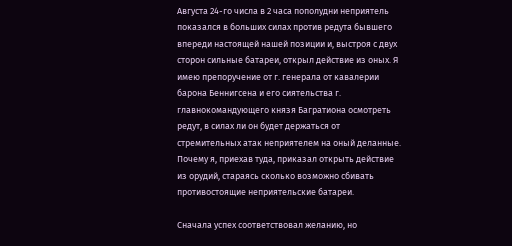Августа 24-го числа в 2 часа пополудни неприятель
показался в больших силах против редута бывшего
впереди настоящей нашей позиции и, выстроя с двух
сторон сильные батареи, открыл действие из оных. Я
имею препоручение от г. генерала от кавалерии
барона Беннигсена и его сиятельства г.
главнокомандующего князя Багратиона осмотреть
редут, в силах ли он будет держаться от
стремительных атак неприятелем на оный деланные.
Почему я, приехав туда, приказал открыть действие
из орудий, стараясь сколько возможно сбивать
противостоящие неприятельские батареи.

Сначала успех соответствовал желанию, но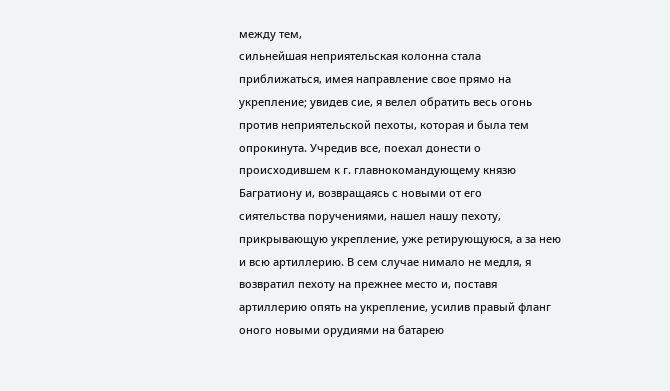между тем,
сильнейшая неприятельская колонна стала
приближаться, имея направление свое прямо на
укрепление; увидев сие, я велел обратить весь огонь
против неприятельской пехоты, которая и была тем
опрокинута. Учредив все, поехал донести о
происходившем к г. главнокомандующему князю
Багратиону и, возвращаясь с новыми от его
сиятельства поручениями, нашел нашу пехоту,
прикрывающую укрепление, уже ретирующуюся, а за нею
и всю артиллерию. В сем случае нимало не медля, я
возвратил пехоту на прежнее место и, поставя
артиллерию опять на укрепление, усилив правый фланг
оного новыми орудиями на батарею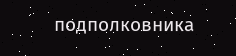подполковника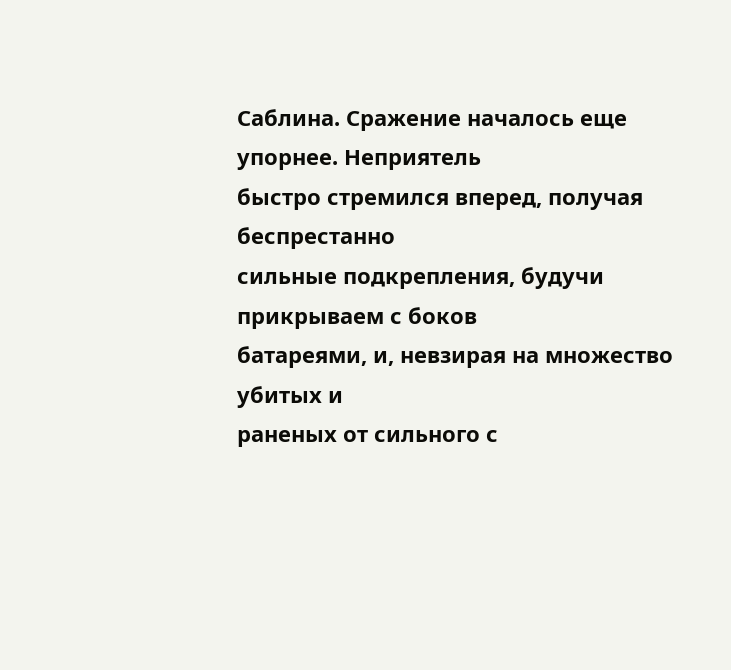Саблина. Сражение началось еще упорнее. Неприятель
быстро стремился вперед, получая беспрестанно
сильные подкрепления, будучи прикрываем с боков
батареями, и, невзирая на множество убитых и
раненых от сильного с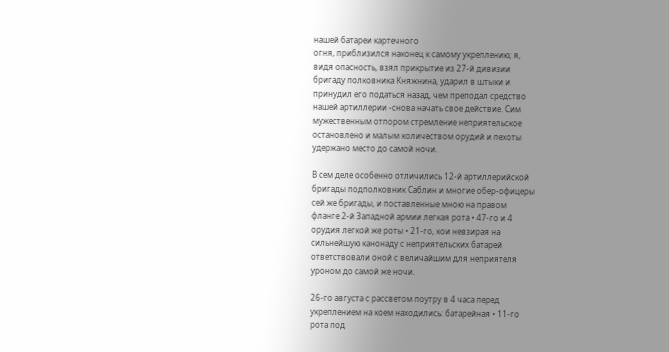нашей батареи картечного
огня, приблизился наконец к самому укреплению; я,
видя опасность, взял прикрытие из 27-й дивизии
бригаду полковника Княжнина, ударил в штыки и
принудил его податься назад, чем преподал средство
нашей артиллерии -снова начать свое действие. Сим
мужественным отпором стремление неприятельское
остановлено и малым количеством орудий и пехоты
удержано место до самой ночи.

В сем деле особенно отличились 12-й артиллерийской
бригады подполковник Саблин и многие обер-офицеры
сей же бригады, и поставленные мною на правом
фланге 2-й Западной армии легкая рота • 47-го и 4
орудия легкой же роты • 21-го, кои невзирая на
сильнейшую канонаду с неприятельских батарей
ответствовали оной с величайшим для неприятеля
уроном до самой же ночи.

26-го августа с рассветом поутру в 4 часа перед
укреплением на коем находились: батарейная • 11-го
рота под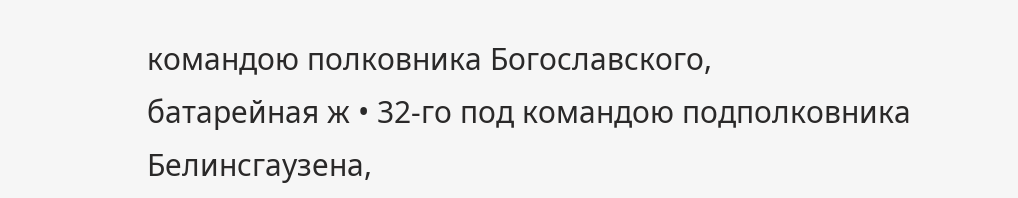командою полковника Богославского,
батарейная ж • 32-го под командою подполковника
Белинсгаузена,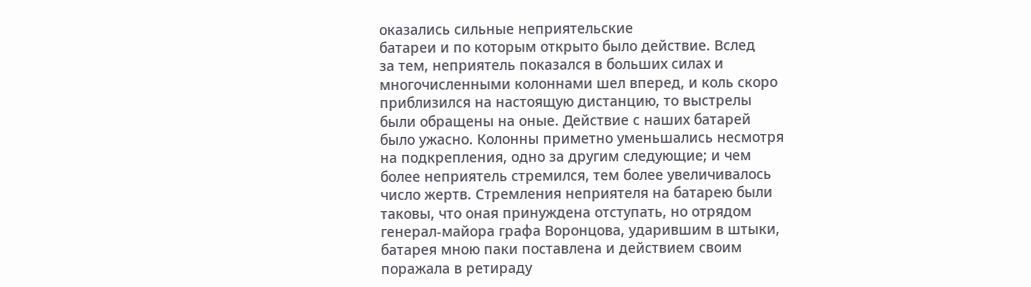оказались сильные неприятельские
батареи и по которым открыто было действие. Вслед
за тем, неприятель показался в больших силах и
многочисленными колоннами шел вперед, и коль скоро
приблизился на настоящую дистанцию, то выстрелы
были обращены на оные. Действие с наших батарей
было ужасно. Колонны приметно уменьшались несмотря
на подкрепления, одно за другим следующие; и чем
более неприятель стремился, тем более увеличивалось
число жертв. Стремления неприятеля на батарею были
таковы, что оная принуждена отступать, но отрядом
генерал-майора графа Воронцова, ударившим в штыки,
батарея мною паки поставлена и действием своим
поражала в ретираду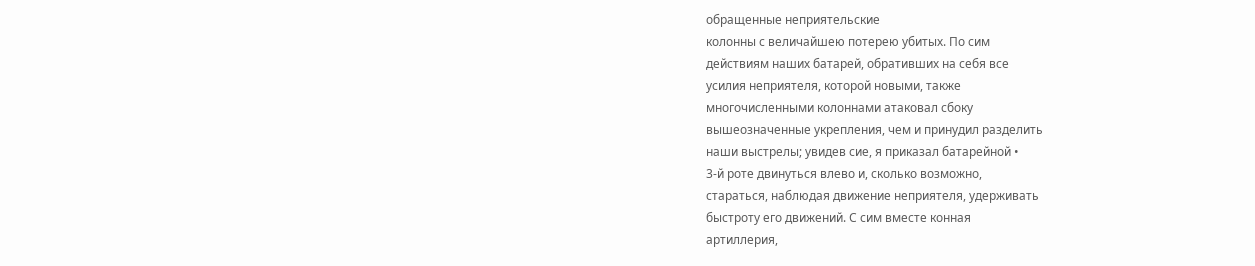обращенные неприятельские
колонны с величайшею потерею убитых. По сим
действиям наших батарей, обративших на себя все
усилия неприятеля, которой новыми, также
многочисленными колоннами атаковал сбоку
вышеозначенные укрепления, чем и принудил разделить
наши выстрелы; увидев сие, я приказал батарейной •
3-й роте двинуться влево и, сколько возможно,
стараться, наблюдая движение неприятеля, удерживать
быстроту его движений. С сим вместе конная
артиллерия,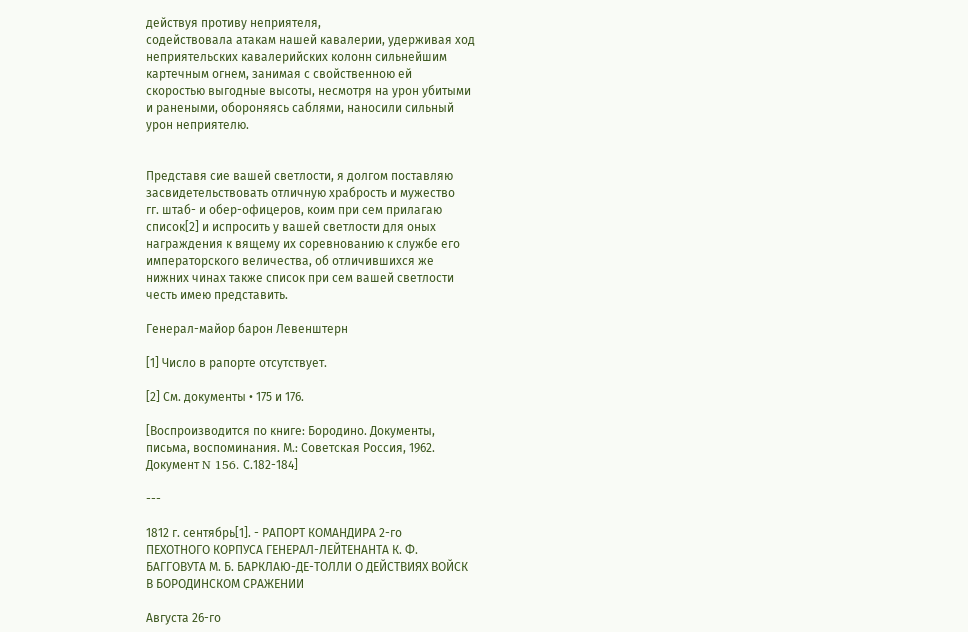действуя противу неприятеля,
содействовала атакам нашей кавалерии, удерживая ход
неприятельских кавалерийских колонн сильнейшим
картечным огнем, занимая с свойственною ей
скоростью выгодные высоты, несмотря на урон убитыми
и ранеными, обороняясь саблями, наносили сильный
урон неприятелю.


Представя сие вашей светлости, я долгом поставляю
засвидетельствовать отличную храбрость и мужество
гг. штаб- и обер-офицеров, коим при сем прилагаю
список[2] и испросить у вашей светлости для оных
награждения к вящему их соревнованию к службе его
императорского величества, об отличившихся же
нижних чинах также список при сем вашей светлости
честь имею представить.

Генерал-майор барон Левенштерн

[1] Число в рапорте отсутствует.

[2] См. документы • 175 и 176.

[Воспроизводится по книге: Бородино. Документы,
письма, воспоминания. М.: Советская Россия, 1962.
Документ N 156. С.182-184]

---

1812 г. сентябрь[1]. - РАПОРТ КОМАНДИРА 2-го
ПЕХОТНОГО КОРПУСА ГЕНЕРАЛ-ЛЕЙТЕНАНТА К. Ф.
БАГГОВУТА М. Б. БАРКЛАЮ-ДЕ-ТОЛЛИ О ДЕЙСТВИЯХ ВОЙСК
В БОРОДИНСКОМ СРАЖЕНИИ

Августа 26-го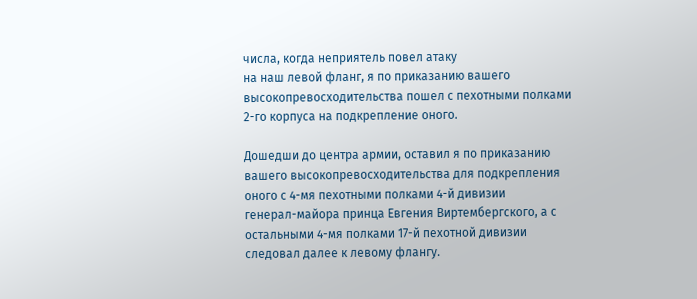числа, когда неприятель повел атаку
на наш левой фланг, я по приказанию вашего
высокопревосходительства пошел с пехотными полками
2-го корпуса на подкрепление оного.

Дошедши до центра армии, оставил я по приказанию
вашего высокопревосходительства для подкрепления
оного с 4-мя пехотными полками 4-й дивизии
генерал-майора принца Евгения Виртембергского, а с
остальными 4-мя полками 17-й пехотной дивизии
следовал далее к левому флангу.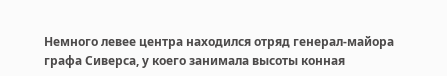Немного левее центра находился отряд генерал-майора
графа Сиверса, у коего занимала высоты конная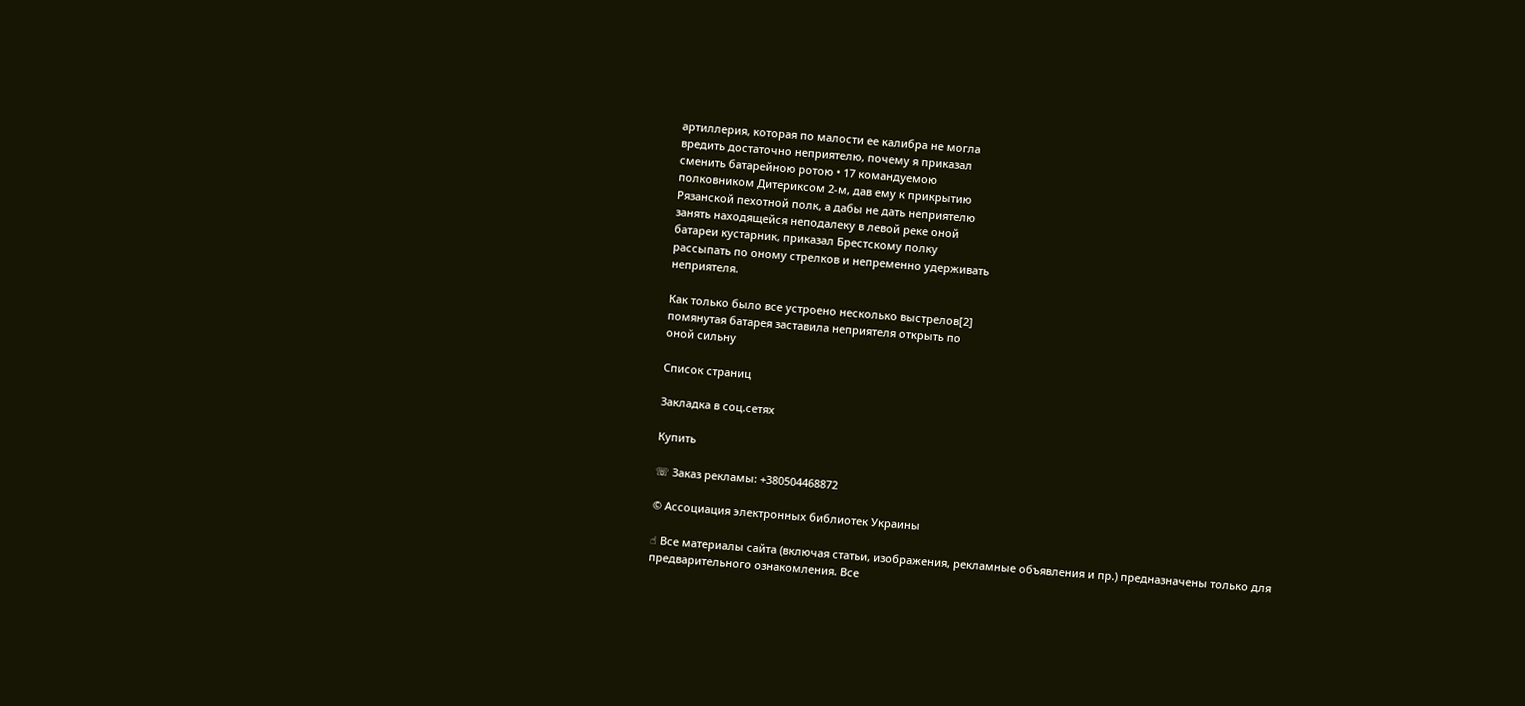артиллерия, которая по малости ее калибра не могла
вредить достаточно неприятелю, почему я приказал
сменить батарейною ротою • 17 командуемою
полковником Дитериксом 2-м, дав ему к прикрытию
Рязанской пехотной полк, а дабы не дать неприятелю
занять находящейся неподалеку в левой реке оной
батареи кустарник, приказал Брестскому полку
рассыпать по оному стрелков и непременно удерживать
неприятеля.

Как только было все устроено несколько выстрелов[2]
помянутая батарея заставила неприятеля открыть по
оной сильну

Список страниц

Закладка в соц.сетях

Купить

☏ Заказ рекламы: +380504468872

© Ассоциация электронных библиотек Украины

☝ Все материалы сайта (включая статьи, изображения, рекламные объявления и пр.) предназначены только для предварительного ознакомления. Все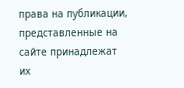права на публикации, представленные на сайте принадлежат их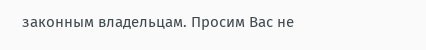законным владельцам. Просим Вас не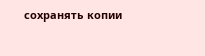сохранять копии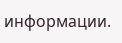информации.